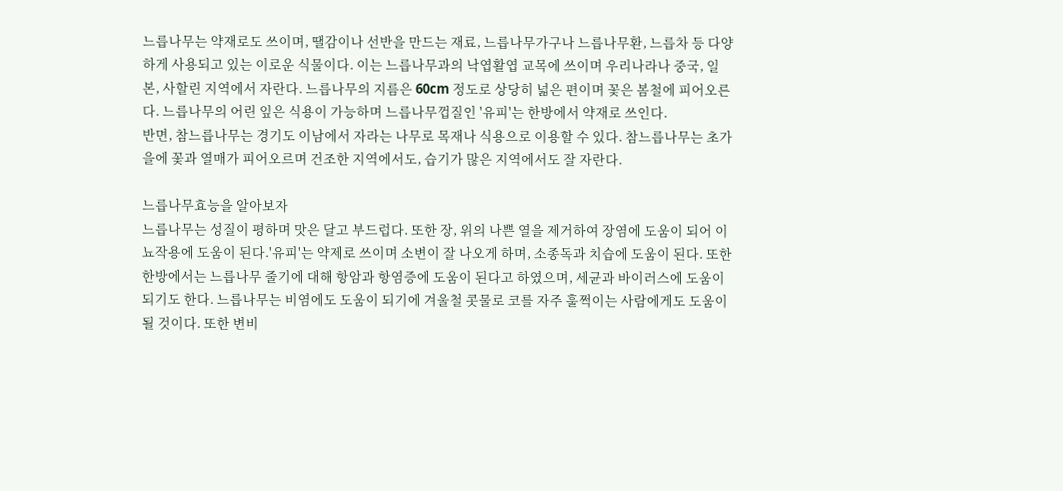느릅나무는 약재로도 쓰이며, 땔감이나 선반을 만드는 재료, 느릅나무가구나 느릅나무환, 느릅차 등 다양하게 사용되고 있는 이로운 식물이다. 이는 느릅나무과의 낙엽활엽 교목에 쓰이며 우리나라나 중국, 일본, 사할린 지역에서 자란다. 느릅나무의 지름은 60cm 정도로 상당히 넓은 편이며 꽃은 봄철에 피어오른다. 느릅나무의 어린 잎은 식용이 가능하며 느릅나무껍질인 '유피'는 한방에서 약재로 쓰인다.
반면, 참느릅나무는 경기도 이남에서 자라는 나무로 목재나 식용으로 이용할 수 있다. 참느릅나무는 초가을에 꽃과 열매가 피어오르며 건조한 지역에서도, 습기가 많은 지역에서도 잘 자란다.

느릅나무효능을 알아보자
느릅나무는 성질이 평하며 맛은 달고 부드럽다. 또한 장, 위의 나쁜 열을 제거하여 장염에 도움이 되어 이뇨작용에 도움이 된다.'유피'는 약제로 쓰이며 소변이 잘 나오게 하며, 소종독과 치습에 도움이 된다. 또한 한방에서는 느릅나무 줄기에 대해 항암과 항염증에 도움이 된다고 하였으며, 세균과 바이러스에 도움이 되기도 한다. 느릅나무는 비염에도 도움이 되기에 겨울철 콧물로 코를 자주 훌쩍이는 사람에게도 도움이 될 것이다. 또한 변비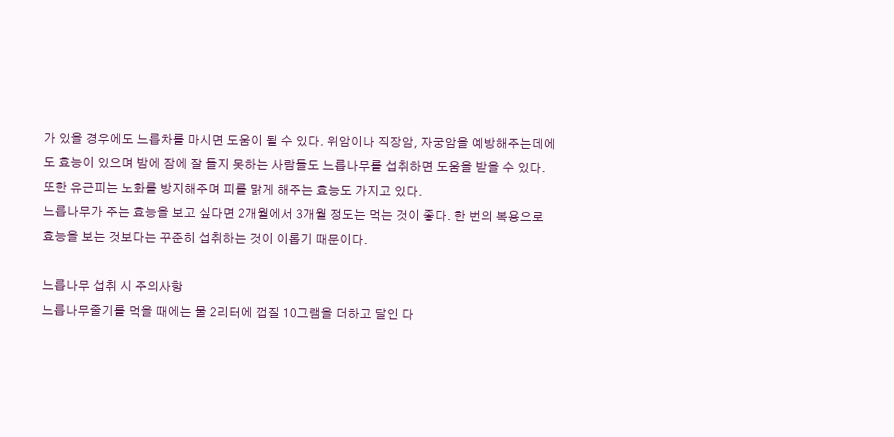가 있을 경우에도 느릅차를 마시면 도움이 될 수 있다. 위암이나 직장암, 자궁암을 예방해주는데에도 효능이 있으며 밤에 잠에 잘 들지 못하는 사람들도 느릅나무를 섭취하면 도움을 받을 수 있다. 또한 유근피는 노화를 방지해주며 피를 맑게 해주는 효능도 가지고 있다.
느릅나무가 주는 효능을 보고 싶다면 2개월에서 3개월 정도는 먹는 것이 좋다. 한 번의 복용으로 효능을 보는 것보다는 꾸준히 섭취하는 것이 이롭기 때문이다.

느릅나무 섭취 시 주의사항
느릅나무줄기를 먹을 때에는 물 2리터에 껍질 10그램을 더하고 달인 다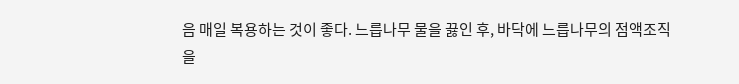음 매일 복용하는 것이 좋다. 느릅나무 물을 끓인 후, 바닥에 느릅나무의 점액조직을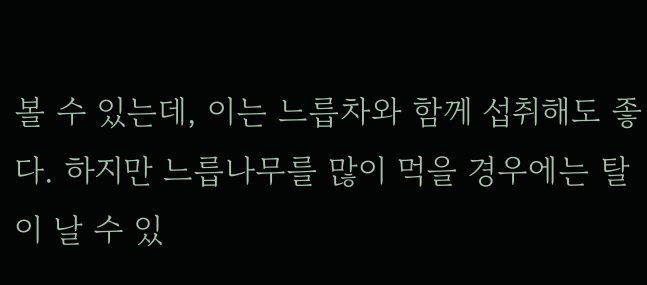볼 수 있는데, 이는 느릅차와 함께 섭취해도 좋다. 하지만 느릅나무를 많이 먹을 경우에는 탈이 날 수 있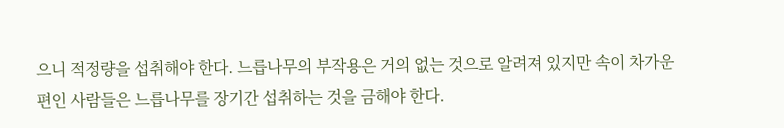으니 적정량을 섭취해야 한다. 느릅나무의 부작용은 거의 없는 것으로 알려져 있지만 속이 차가운 편인 사람들은 느릅나무를 장기간 섭취하는 것을 금해야 한다.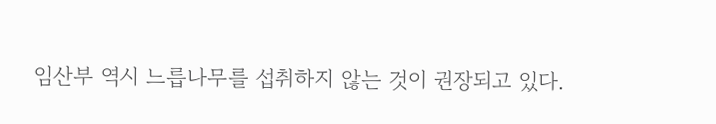임산부 역시 느릅나무를 섭취하지 않는 것이 권장되고 있다.